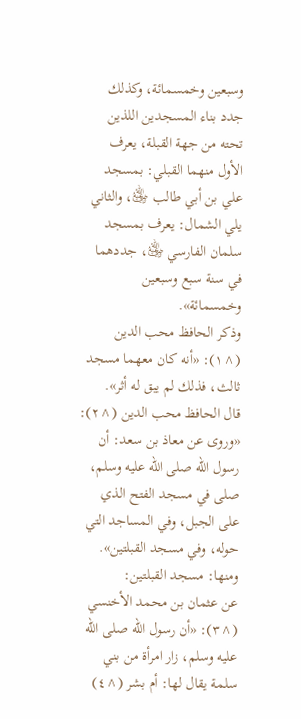وسبعين وخمسمائة، وكذلك جدد بناء المسجدين اللذين تحته من جهة القبلة، يعرف الأول منهما القبلي: بمسجد علي بن أبي طالب ﵁، والثاني يلي الشمال: يعرف بمسجد سلمان الفارسي ﵁، جددهما في سنة سبع وسبعين وخمسمائة».
وذكر الحافظ محب الدين (^١): «أنه كان معهما مسجد ثالث، فذلك لم يبق له أثر».
قال الحافظ محب الدين (^٢): «وروى عن معاذ بن سعد: أن رسول الله صلى الله عليه وسلم، صلى في مسجد الفتح الذي على الجبل، وفي المساجد التي حوله، وفي مسجد القبلتين».
ومنها: مسجد القبلتين:
عن عثمان بن محمد الأخنسي (^٣): «أن رسول الله صلى الله عليه وسلم، زار امرأة من بني سلمة يقال لها: أم بشر (^٤)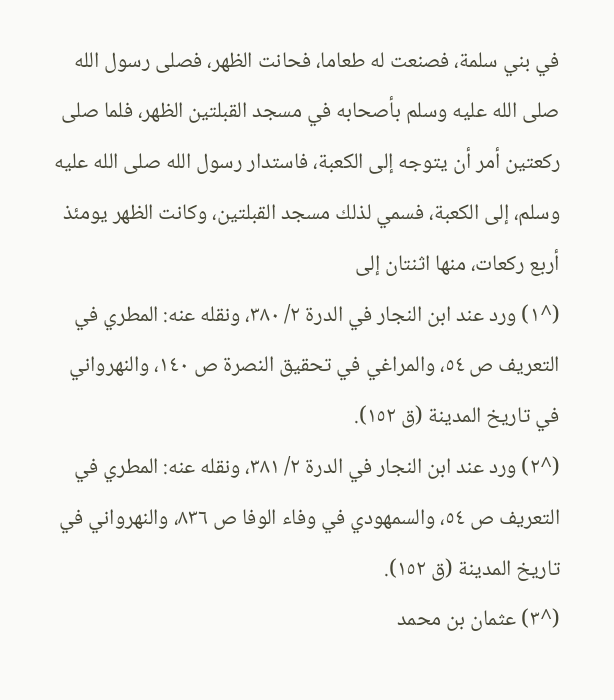في بني سلمة، فصنعت له طعاما، فحانت الظهر، فصلى رسول الله صلى الله عليه وسلم بأصحابه في مسجد القبلتين الظهر، فلما صلى ركعتين أمر أن يتوجه إلى الكعبة، فاستدار رسول الله صلى الله عليه وسلم، إلى الكعبة، فسمي لذلك مسجد القبلتين، وكانت الظهر يومئذ أربع ركعات، منها اثنتان إلى
(^١) ورد عند ابن النجار في الدرة ٢/ ٣٨٠، ونقله عنه: المطري في التعريف ص ٥٤، والمراغي في تحقيق النصرة ص ١٤٠، والنهرواني في تاريخ المدينة (ق ١٥٢).
(^٢) ورد عند ابن النجار في الدرة ٢/ ٣٨١، ونقله عنه: المطري في التعريف ص ٥٤، والسمهودي في وفاء الوفا ص ٨٣٦، والنهرواني في تاريخ المدينة (ق ١٥٢).
(^٣) عثمان بن محمد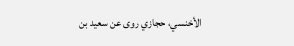الأخنسي، حجازي روى عن سعيد بن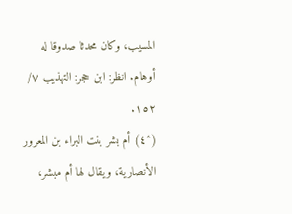المسيب، وكان محدثا صدوقا له أوهام. انظر: ابن حجر: التهذيب ٧/ ١٥٢.
(^٤) أم بشر بنت البراء بن المعرور الأنصارية، ويقال لها أم مبشر،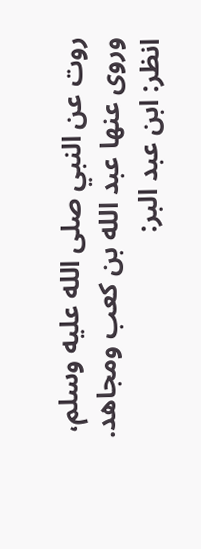روت عن النبي صلى الله عليه وسلم، وروى عنها عبد الله بن كعب ومجاهد.
انظر: ابن عبد البر: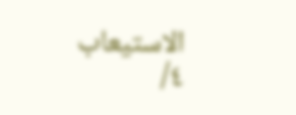الاستيعاب ٤/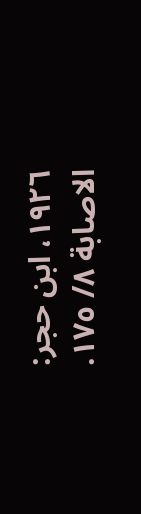١٩٢٦، ابن حجر: الاصابة ٨/ ١٧٥.